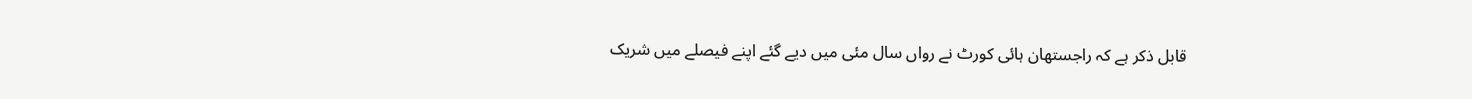قابل ذکر ہے کہ راجستھان ہائی کورٹ نے رواں سال مئی میں دیے گئے اپنے فیصلے میں شریک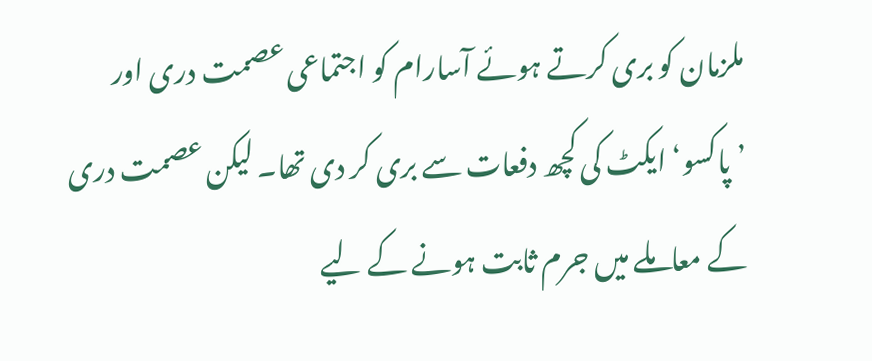ملزمان کو بری کرتے ہوئے آسارام کو اجتماعی عصمت دری اور ’پاکسو‘ ایکٹ کی کچھ دفعات سے بری کر دی تھا۔ لیکن عصمت دری کے معاملے میں جرم ثابت ہونے کے لیے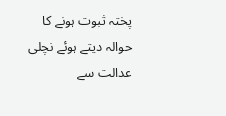پختہ ثبوت ہونے کا حوالہ دیتے ہوئے نچلی عدالت سے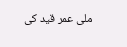ملی عمر قید کی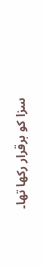سزا کو برقرار رکھا تھا۔